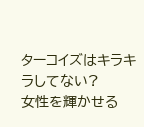ターコイズはキラキラしてない?
女性を輝かせる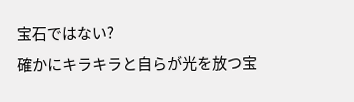宝石ではない?
確かにキラキラと自らが光を放つ宝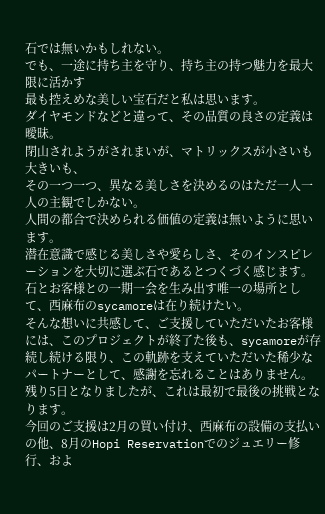石では無いかもしれない。
でも、一途に持ち主を守り、持ち主の持つ魅力を最大限に活かす
最も控えめな美しい宝石だと私は思います。
ダイヤモンドなどと違って、その品質の良さの定義は曖昧。
閉山されようがされまいが、マトリックスが小さいも大きいも、
その一つ一つ、異なる美しさを決めるのはただ一人一人の主観でしかない。
人間の都合で決められる価値の定義は無いように思います。
潜在意識で感じる美しさや愛らしさ、そのインスピレーションを大切に選ぶ石であるとつくづく感じます。
石とお客様との一期一会を生み出す唯一の場所として、西麻布のsycamoreは在り続けたい。
そんな想いに共感して、ご支援していただいたお客様には、このプロジェクトが終了た後も、sycamoreが存続し続ける限り、この軌跡を支えていただいた稀少なパートナーとして、感謝を忘れることはありません。
残り5日となりましたが、これは最初で最後の挑戦となります。
今回のご支援は2月の買い付け、西麻布の設備の支払いの他、8月のHopi Reservationでのジュエリー修行、およ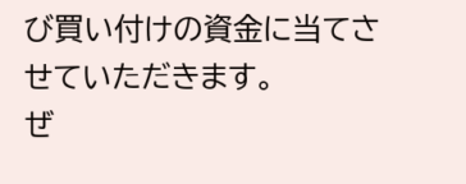び買い付けの資金に当てさせていただきます。
ぜ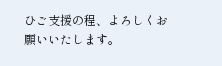ひご支援の程、よろしくお願いいたします。